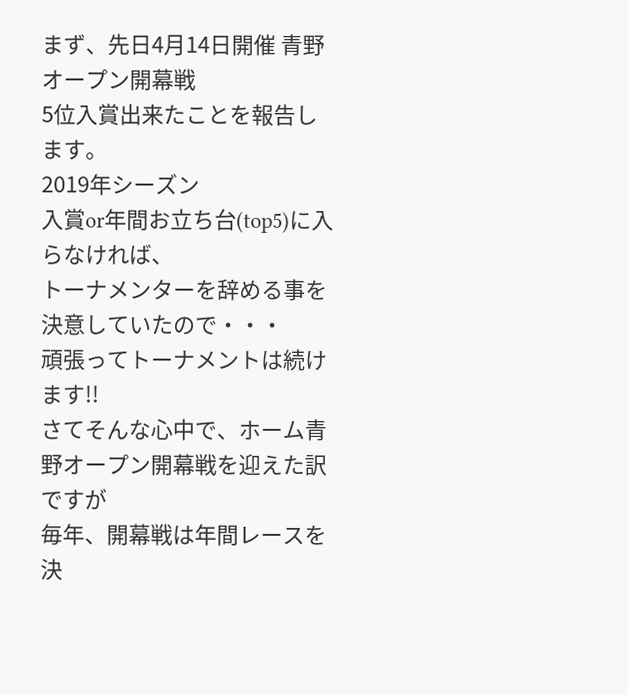まず、先日4月14日開催 青野オープン開幕戦
5位入賞出来たことを報告します。
2019年シーズン
入賞or年間お立ち台(top5)に入らなければ、
トーナメンターを辞める事を決意していたので・・・
頑張ってトーナメントは続けます!!
さてそんな心中で、ホーム青野オープン開幕戦を迎えた訳ですが
毎年、開幕戦は年間レースを決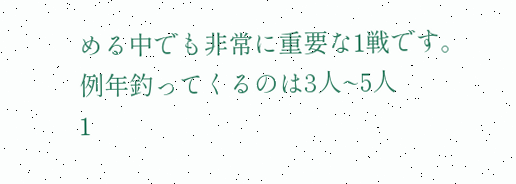める中でも非常に重要な1戦です。
例年釣ってくるのは3人~5人
1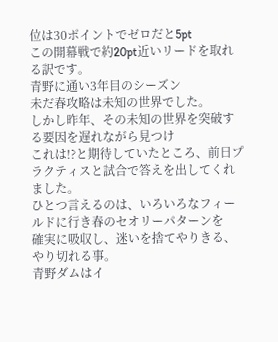位は30ポイントでゼロだと5pt
この開幕戦で約20pt近いリードを取れる訳です。
青野に通い3年目のシーズン
未だ春攻略は未知の世界でした。
しかし昨年、その未知の世界を突破する要因を遅れながら見つけ
これは!?と期待していたところ、前日プラクティスと試合で答えを出してくれました。
ひとつ言えるのは、いろいろなフィールドに行き春のセオリーパターンを
確実に吸収し、迷いを捨てやりきる、やり切れる事。
青野ダムはイ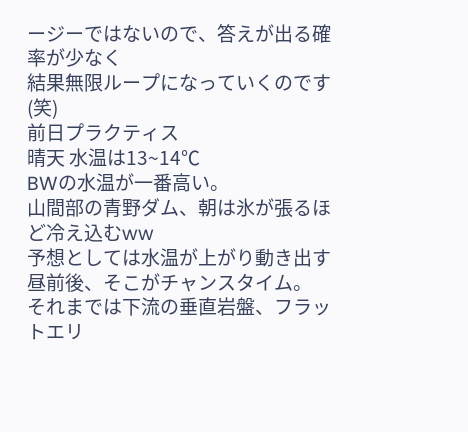ージーではないので、答えが出る確率が少なく
結果無限ループになっていくのです(笑)
前日プラクティス
晴天 水温は13~14℃
BWの水温が一番高い。
山間部の青野ダム、朝は氷が張るほど冷え込むww
予想としては水温が上がり動き出す昼前後、そこがチャンスタイム。
それまでは下流の垂直岩盤、フラットエリ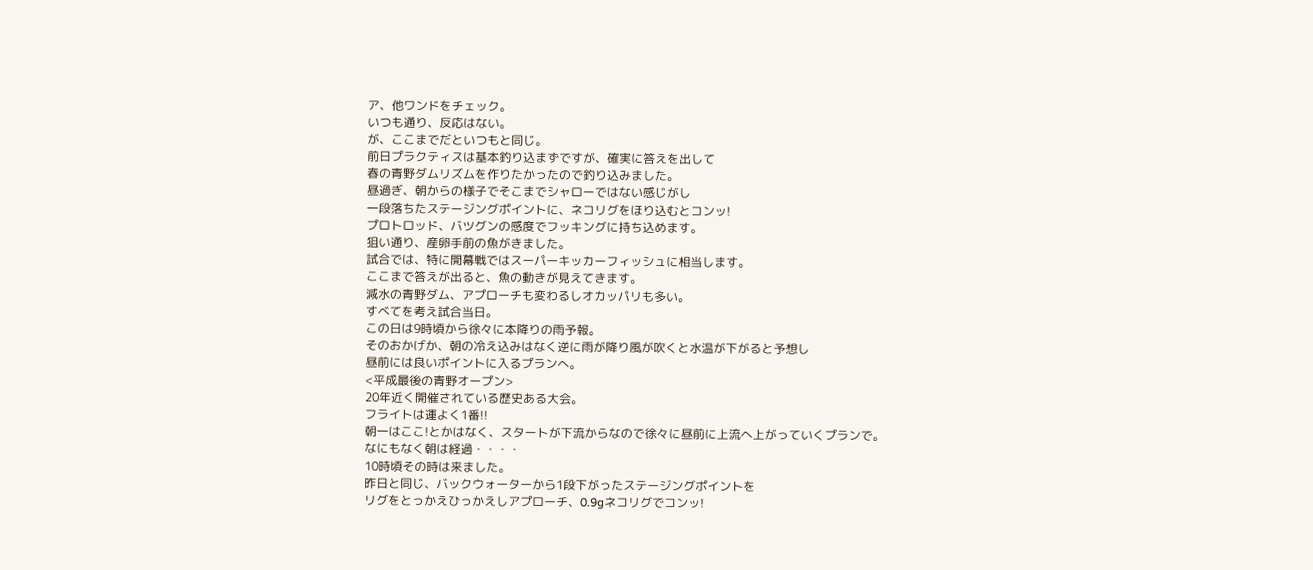ア、他ワンドをチェック。
いつも通り、反応はない。
が、ここまでだといつもと同じ。
前日プラクティスは基本釣り込まずですが、確実に答えを出して
春の青野ダムリズムを作りたかったので釣り込みました。
昼過ぎ、朝からの様子でそこまでシャローではない感じがし
一段落ちたステージングポイントに、ネコリグをほり込むとコンッ!
プロトロッド、バツグンの感度でフッキングに持ち込めます。
狙い通り、産卵手前の魚がきました。
試合では、特に開幕戦ではスーパーキッカーフィッシュに相当します。
ここまで答えが出ると、魚の動きが見えてきます。
減水の青野ダム、アプローチも変わるしオカッパリも多い。
すべてを考え試合当日。
この日は9時頃から徐々に本降りの雨予報。
そのおかげか、朝の冷え込みはなく逆に雨が降り風が吹くと水温が下がると予想し
昼前には良いポイントに入るプランへ。
<平成最後の青野オープン>
20年近く開催されている歴史ある大会。
フライトは運よく1番!!
朝一はここ!とかはなく、スタートが下流からなので徐々に昼前に上流へ上がっていくプランで。
なにもなく朝は経過・・・・
10時頃その時は来ました。
昨日と同じ、バックウォーターから1段下がったステージングポイントを
リグをとっかえひっかえしアプローチ、0.9gネコリグでコンッ!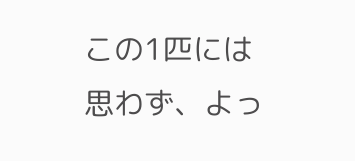この1匹には思わず、よっ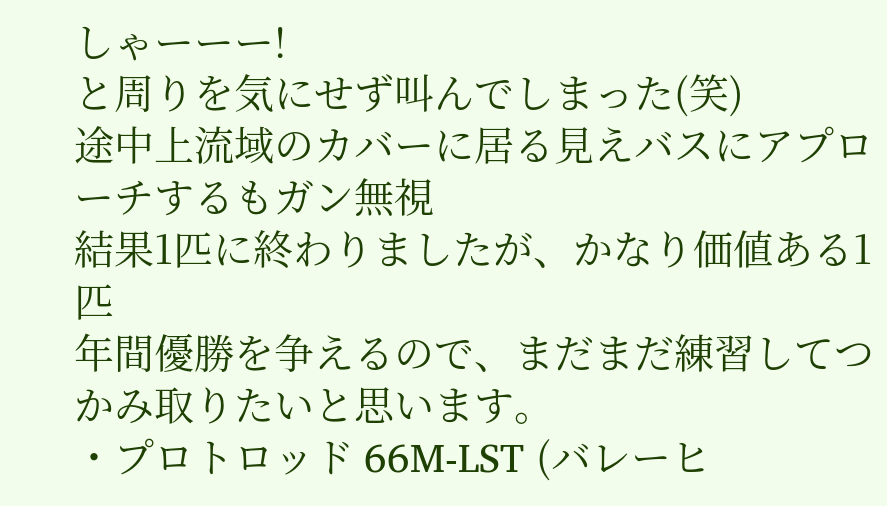しゃーーー!
と周りを気にせず叫んでしまった(笑)
途中上流域のカバーに居る見えバスにアプローチするもガン無視
結果1匹に終わりましたが、かなり価値ある1匹
年間優勝を争えるので、まだまだ練習してつかみ取りたいと思います。
・プロトロッド 66M-LST (バレーヒ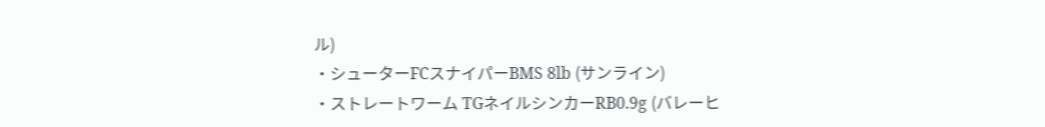ル)
・シューターFCスナイパーBMS 8lb (サンライン)
・ストレートワーム TGネイルシンカーRB0.9g (バレーヒ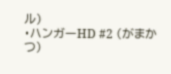ル)
・ハンガーHD #2 (がまかつ)